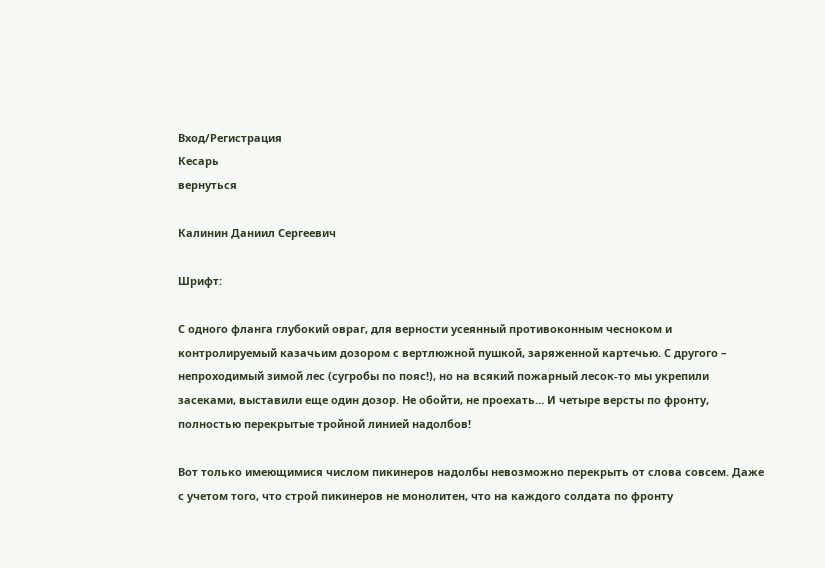Вход/Регистрация
Кесарь
вернуться

Калинин Даниил Сергеевич

Шрифт:

С одного фланга глубокий овраг, для верности усеянный противоконным чесноком и контролируемый казачьим дозором с вертлюжной пушкой, заряженной картечью. С другого – непроходимый зимой лес (сугробы по пояс!), но на всякий пожарный лесок-то мы укрепили засеками, выставили еще один дозор. Не обойти, не проехать… И четыре версты по фронту, полностью перекрытые тройной линией надолбов!

Вот только имеющимися числом пикинеров надолбы невозможно перекрыть от слова совсем. Даже с учетом того, что строй пикинеров не монолитен, что на каждого солдата по фронту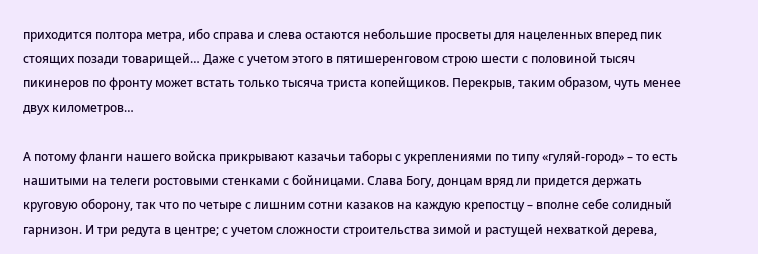приходится полтора метра, ибо справа и слева остаются небольшие просветы для нацеленных вперед пик стоящих позади товарищей… Даже с учетом этого в пятишеренговом строю шести с половиной тысяч пикинеров по фронту может встать только тысяча триста копейщиков. Перекрыв, таким образом, чуть менее двух километров…

А потому фланги нашего войска прикрывают казачьи таборы с укреплениями по типу «гуляй-город» – то есть нашитыми на телеги ростовыми стенками с бойницами. Слава Богу, донцам вряд ли придется держать круговую оборону, так что по четыре с лишним сотни казаков на каждую крепостцу – вполне себе солидный гарнизон. И три редута в центре; с учетом сложности строительства зимой и растущей нехваткой дерева,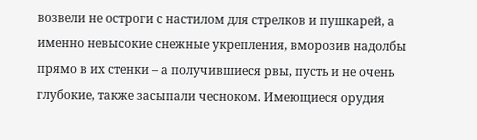возвели не остроги с настилом для стрелков и пушкарей, а именно невысокие снежные укрепления, вморозив надолбы прямо в их стенки – а получившиеся рвы, пусть и не очень глубокие, также засыпали чесноком. Имеющиеся орудия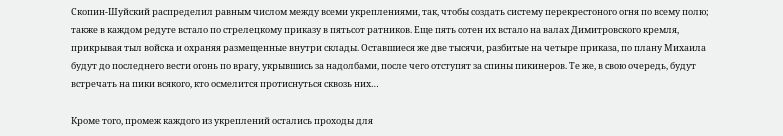Скопин-Шуйский распределил равным числом между всеми укреплениями, так, чтобы создать систему перекрестоного огня по всему полю; также в каждом редуте встало по стрелецкому приказу в пятьсот ратников. Еще пять сотен их встало на валах Димитровского кремля, прикрывая тыл войска и охраняя размещенные внутри склады. Оставшиеся же две тысячи, разбитые на четыре приказа, по плану Михаила будут до последнего вести огонь по врагу, укрывшись за надолбами, после чего отступят за спины пикинеров. Те же, в свою очередь, будут встречать на пики всякого, кто осмелится протиснуться сквозь них…

Кроме того, промеж каждого из укреплений остались проходы для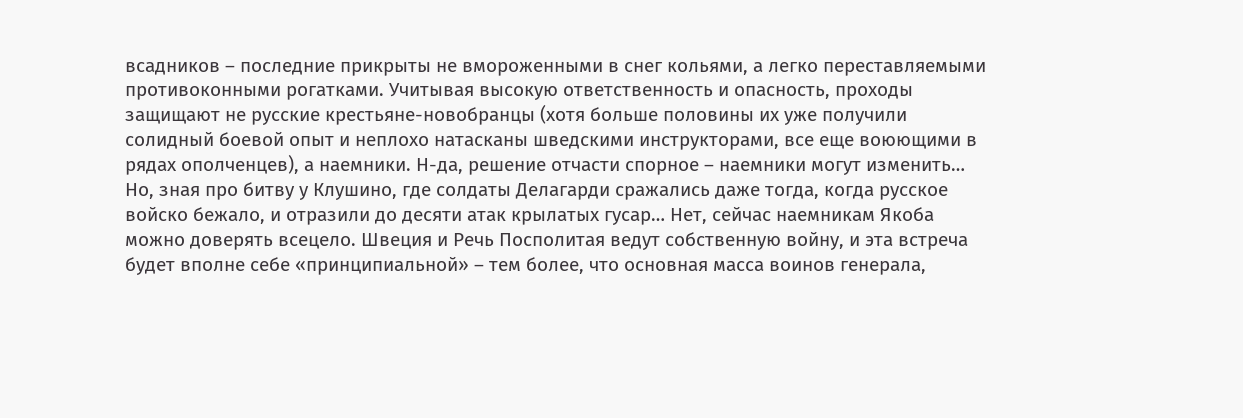всадников – последние прикрыты не вмороженными в снег кольями, а легко переставляемыми противоконными рогатками. Учитывая высокую ответственность и опасность, проходы защищают не русские крестьяне-новобранцы (хотя больше половины их уже получили солидный боевой опыт и неплохо натасканы шведскими инструкторами, все еще воюющими в рядах ополченцев), а наемники. Н-да, решение отчасти спорное – наемники могут изменить… Но, зная про битву у Клушино, где солдаты Делагарди сражались даже тогда, когда русское войско бежало, и отразили до десяти атак крылатых гусар… Нет, сейчас наемникам Якоба можно доверять всецело. Швеция и Речь Посполитая ведут собственную войну, и эта встреча будет вполне себе «принципиальной» – тем более, что основная масса воинов генерала,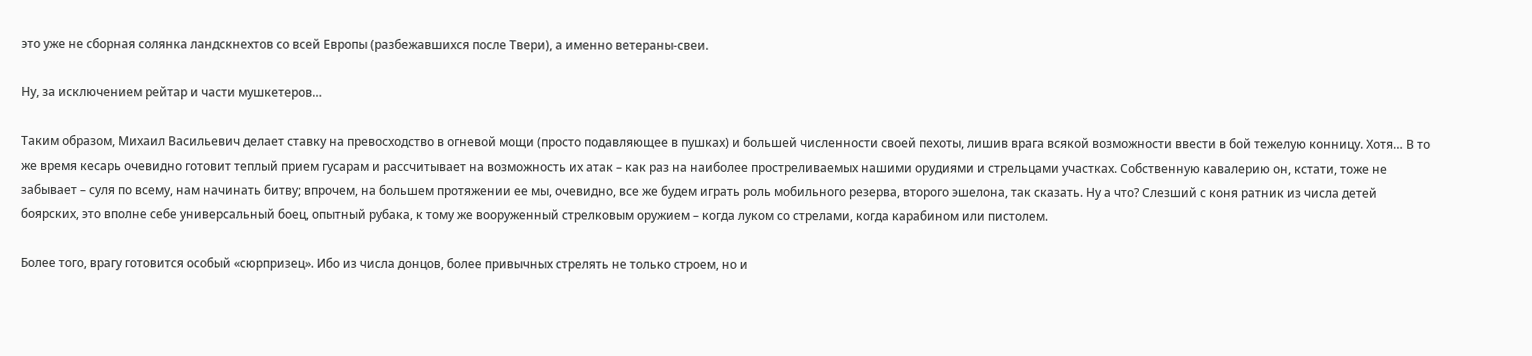это уже не сборная солянка ландскнехтов со всей Европы (разбежавшихся после Твери), а именно ветераны-свеи.

Ну, за исключением рейтар и части мушкетеров…

Таким образом, Михаил Васильевич делает ставку на превосходство в огневой мощи (просто подавляющее в пушках) и большей численности своей пехоты, лишив врага всякой возможности ввести в бой тежелую конницу. Хотя… В то же время кесарь очевидно готовит теплый прием гусарам и рассчитывает на возможность их атак – как раз на наиболее простреливаемых нашими орудиями и стрельцами участках. Собственную кавалерию он, кстати, тоже не забывает – суля по всему, нам начинать битву; впрочем, на большем протяжении ее мы, очевидно, все же будем играть роль мобильного резерва, второго эшелона, так сказать. Ну а что? Слезший с коня ратник из числа детей боярских, это вполне себе универсальный боец, опытный рубака, к тому же вооруженный стрелковым оружием – когда луком со стрелами, когда карабином или пистолем.

Более того, врагу готовится особый «сюрпризец». Ибо из числа донцов, более привычных стрелять не только строем, но и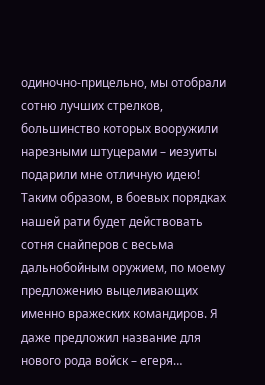одиночно-прицельно, мы отобрали сотню лучших стрелков, большинство которых вооружили нарезными штуцерами – иезуиты подарили мне отличную идею! Таким образом, в боевых порядках нашей рати будет действовать сотня снайперов с весьма дальнобойным оружием, по моему предложению выцеливающих именно вражеских командиров. Я даже предложил название для нового рода войск – егеря…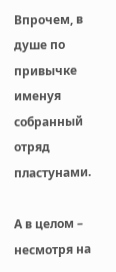Впрочем, в душе по привычке именуя собранный отряд пластунами.

А в целом – несмотря на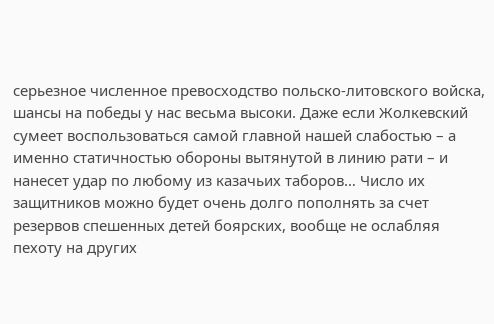серьезное численное превосходство польско-литовского войска, шансы на победы у нас весьма высоки. Даже если Жолкевский сумеет воспользоваться самой главной нашей слабостью – а именно статичностью обороны вытянутой в линию рати – и нанесет удар по любому из казачьих таборов… Число их защитников можно будет очень долго пополнять за счет резервов спешенных детей боярских, вообще не ослабляя пехоту на других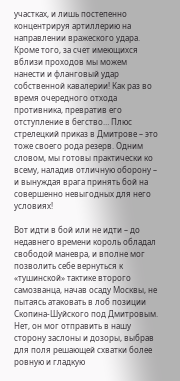участках, и лишь постепенно концентрируя артиллерию на направлении вражеского удара. Кроме того, за счет имеющихся вблизи проходов мы можем нанести и фланговый удар собственной кавалерии! Как раз во время очередного отхода противника, превратив его отступление в бегство… Плюс стрелецкий приказ в Дмитрове – это тоже своего рода резерв. Одним словом, мы готовы практически ко всему, наладив отличную оборону – и вынуждая врага принять бой на совершенно невыгодных для него условиях!

Вот идти в бой или не идти – до недавнего времени король обладал свободой маневра, и вполне мог позволить себе вернуться к «тушинской» тактике второго самозванца, начав осаду Москвы, не пытаясь атаковать в лоб позиции Скопина-Шуйского под Дмитровым. Нет, он мог отправить в нашу сторону заслоны и дозоры, выбрав для поля решающей схватки более ровную и гладкую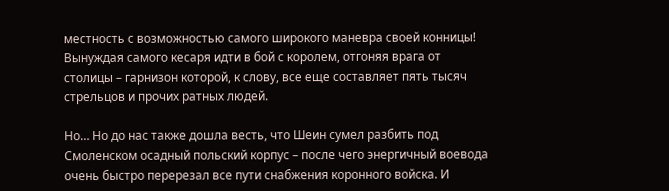местность с возможностью самого широкого маневра своей конницы! Вынуждая самого кесаря идти в бой с королем, отгоняя врага от столицы – гарнизон которой, к слову, все еще составляет пять тысяч стрельцов и прочих ратных людей.

Но… Но до нас также дошла весть, что Шеин сумел разбить под Смоленском осадный польский корпус – после чего энергичный воевода очень быстро перерезал все пути снабжения коронного войска. И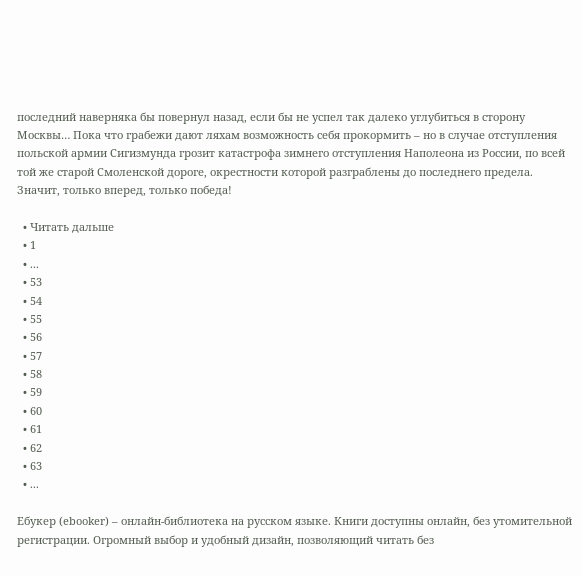последний наверняка бы повернул назад, если бы не успел так далеко углубиться в сторону Москвы… Пока что грабежи дают ляхам возможность себя прокормить – но в случае отступления польской армии Сигизмунда грозит катастрофа зимнего отступления Наполеона из России, по всей той же старой Смоленской дороге, окрестности которой разграблены до последнего предела. Значит, только вперед, только победа!

  • Читать дальше
  • 1
  • ...
  • 53
  • 54
  • 55
  • 56
  • 57
  • 58
  • 59
  • 60
  • 61
  • 62
  • 63
  • ...

Ебукер (ebooker) – онлайн-библиотека на русском языке. Книги доступны онлайн, без утомительной регистрации. Огромный выбор и удобный дизайн, позволяющий читать без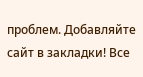проблем. Добавляйте сайт в закладки! Все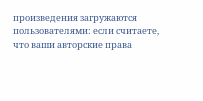произведения загружаются пользователями: если считаете, что ваши авторские права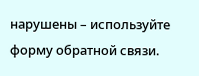нарушены – используйте форму обратной связи.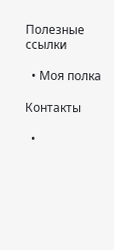Полезные ссылки

  • Моя полка

Контакты

  •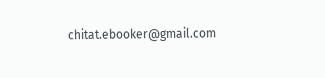chitat.ebooker@gmail.com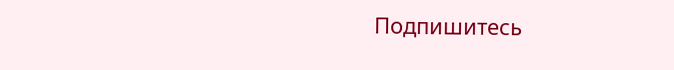Подпишитесь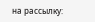на рассылку: